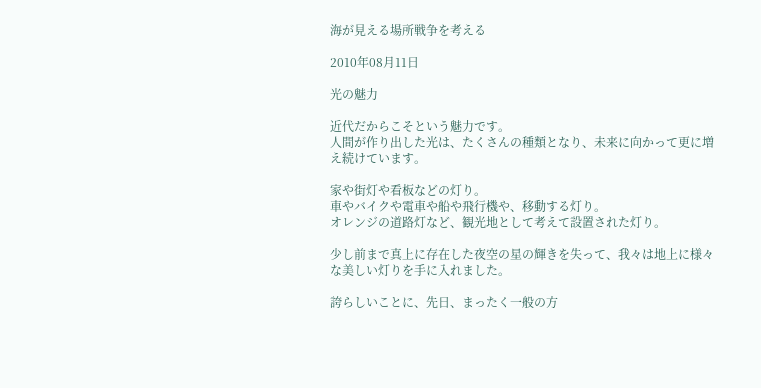海が見える場所戦争を考える

2010年08月11日

光の魅力

近代だからこそという魅力です。
人間が作り出した光は、たくさんの種類となり、未来に向かって更に増え続けています。

家や街灯や看板などの灯り。
車やバイクや電車や船や飛行機や、移動する灯り。
オレンジの道路灯など、観光地として考えて設置された灯り。

少し前まで真上に存在した夜空の星の輝きを失って、我々は地上に様々な美しい灯りを手に入れました。

誇らしいことに、先日、まったく一般の方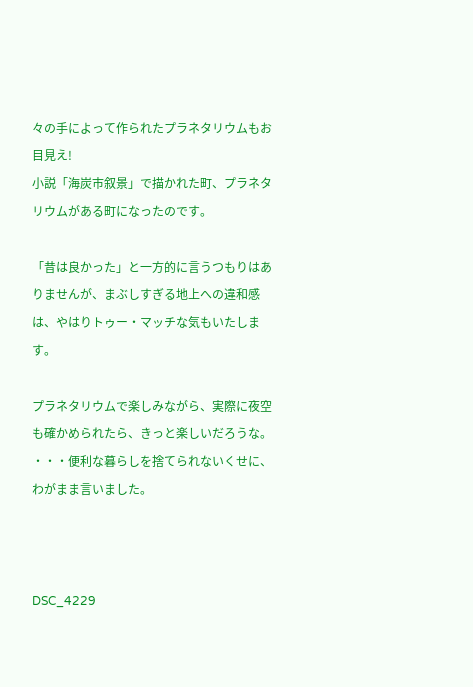々の手によって作られたプラネタリウムもお目見え!
小説「海炭市叙景」で描かれた町、プラネタリウムがある町になったのです。

「昔は良かった」と一方的に言うつもりはありませんが、まぶしすぎる地上への違和感は、やはりトゥー・マッチな気もいたします。

プラネタリウムで楽しみながら、実際に夜空も確かめられたら、きっと楽しいだろうな。
・・・便利な暮らしを捨てられないくせに、わがまま言いました。



DSC_4229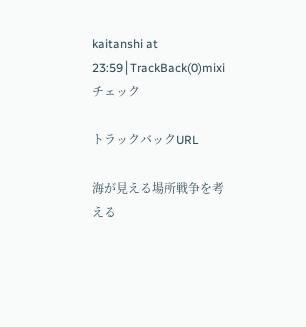kaitanshi at 23:59│TrackBack(0)mixiチェック

トラックバックURL

海が見える場所戦争を考える